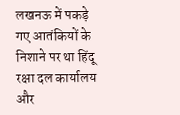लखनऊ में पकड़े गए आतंकियों के निशाने पर था हिंदू रक्षा दल कार्यालय और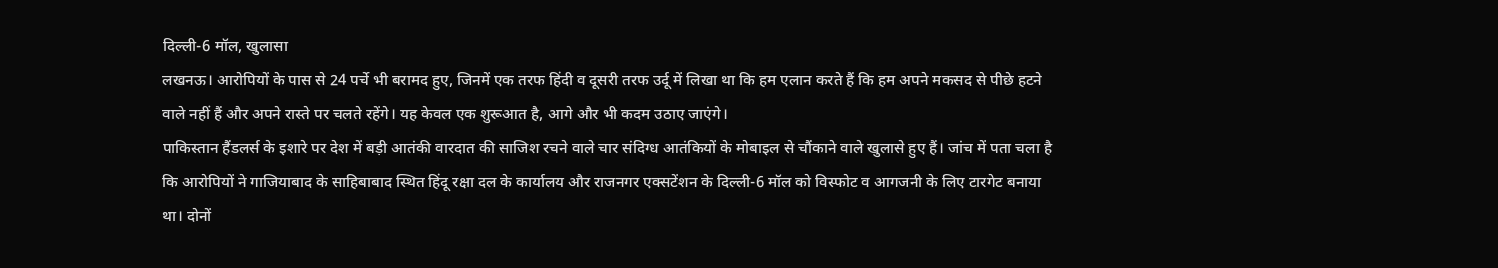दिल्ली-6 मॉल, खुलासा
लखनऊ। आरोपियों के पास से 24 पर्चे भी बरामद हुए, जिनमें एक तरफ हिंदी व दूसरी तरफ उर्दू में लिखा था कि हम एलान करते हैं कि हम अपने मकसद से पीछे हटने वाले नहीं हैं और अपने रास्ते पर चलते रहेंगे। यह केवल एक शुरूआत है, आगे और भी कदम उठाए जाएंगे।
पाकिस्तान हैंडलर्स के इशारे पर देश में बड़ी आतंकी वारदात की साजिश रचने वाले चार संदिग्ध आतंकियों के मोबाइल से चौंकाने वाले खुलासे हुए हैं। जांच में पता चला है कि आरोपियों ने गाजियाबाद के साहिबाबाद स्थित हिंदू रक्षा दल के कार्यालय और राजनगर एक्सटेंशन के दिल्ली-6 मॉल को विस्फोट व आगजनी के लिए टारगेट बनाया था। दोनों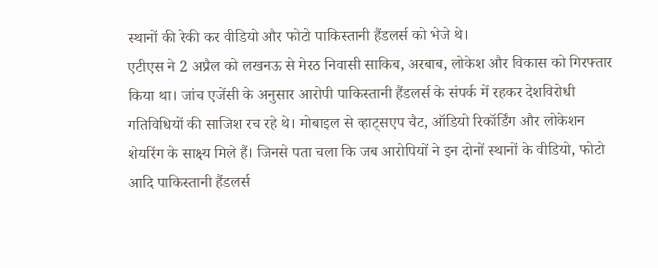स्थानों की रेकी कर वीडियो और फोटो पाकिस्तानी हैंडलर्स को भेजे थे।
एटीएस ने 2 अप्रैल को लखनऊ से मेरठ निवासी साकिब, अरबाब, लोकेश और विकास को गिरफ्तार किया था। जांच एजेंसी के अनुसार आरोपी पाकिस्तानी हैंडलर्स के संपर्क में रहकर देशविरोधी गतिविधियों की साजिश रच रहे थे। मोबाइल से व्हाट्सएप चैट, ऑडियो रिकॉर्डिंग और लोकेशन शेयरिंग के साक्ष्य मिले हैं। जिनसे पता चला कि जब आरोपियों ने इन दोनों स्थानों के वीडियो, फोटो आदि पाकिस्तानी हैंडलर्स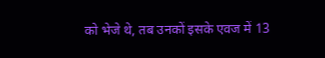को भेजे थे, तब उनकों इसके एवज में 13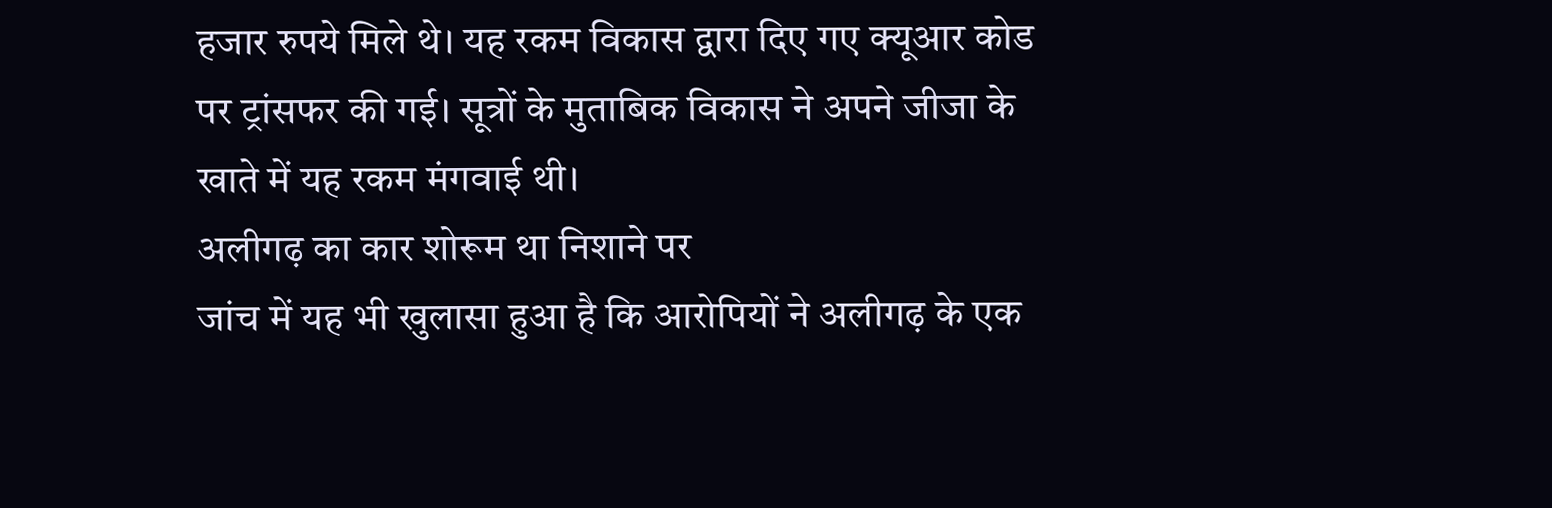हजार रुपये मिले थे। यह रकम विकास द्वारा दिए गए क्यूआर कोड पर ट्रांसफर की गई। सूत्रों के मुताबिक विकास ने अपने जीजा के खाते में यह रकम मंगवाई थी।
अलीगढ़ का कार शोरूम था निशाने पर
जांच में यह भी खुलासा हुआ है कि आरोपियों ने अलीगढ़ के एक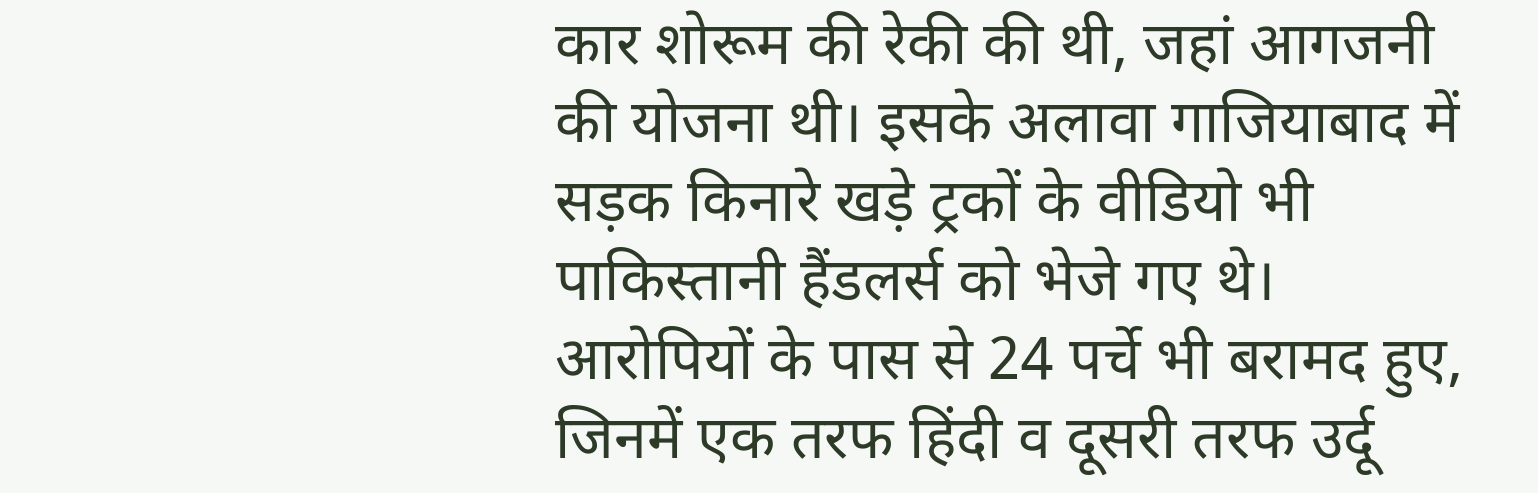कार शोरूम की रेकी की थी, जहां आगजनी की योजना थी। इसके अलावा गाजियाबाद में सड़क किनारे खड़े ट्रकों के वीडियो भी पाकिस्तानी हैंडलर्स को भेजे गए थे। आरोपियों के पास से 24 पर्चे भी बरामद हुए, जिनमें एक तरफ हिंदी व दूसरी तरफ उर्दू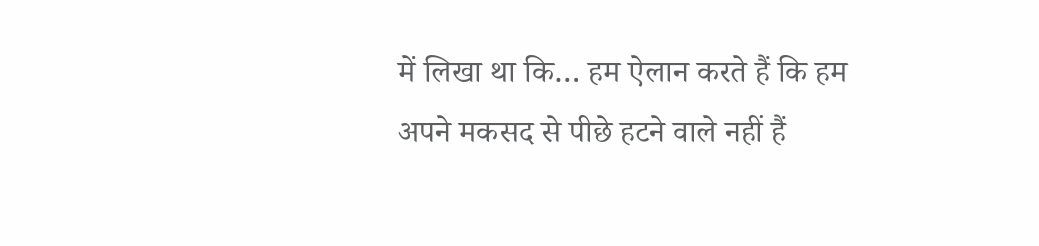में लिखा था कि… हम ऐलान करते हैं कि हम अपने मकसद से पीछे हटने वाले नहीं हैं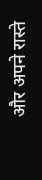और अपने रास्ते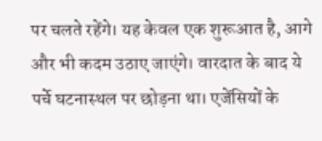पर चलते रहेंगे। यह केवल एक शुरूआत है, आगे और भी कदम उठाए जाएंगे। वारदात के बाद ये पर्चे घटनास्थल पर छोड़ना था। एजेंसियों के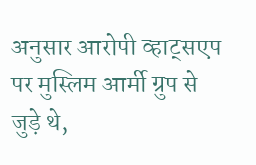अनुसार आरोपी व्हाट्सएप पर मुस्लिम आर्मी ग्रुप से जुड़े थे,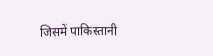जिसमें पाकिस्तानी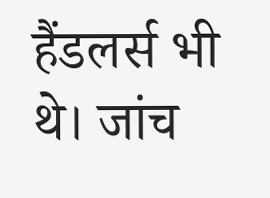हैंडलर्स भी थे। जांच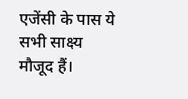एजेंसी के पास ये सभी साक्ष्य मौजूद हैं।